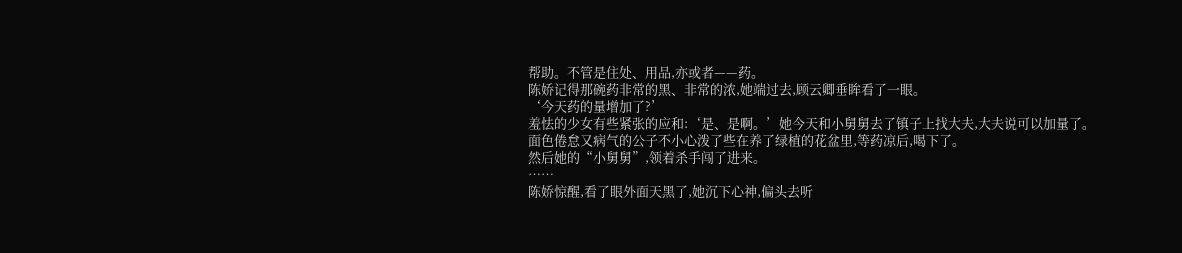帮助。不管是住处、用品,亦或者——药。
陈娇记得那碗药非常的黑、非常的浓,她端过去,顾云卿垂眸看了一眼。
‘今天药的量增加了?’
羞怯的少女有些紧张的应和:‘是、是啊。’她今天和小舅舅去了镇子上找大夫,大夫说可以加量了。
面色倦怠又病气的公子不小心泼了些在养了绿植的花盆里,等药凉后,喝下了。
然后她的“小舅舅”,领着杀手闯了进来。
……
陈娇惊醒,看了眼外面天黑了,她沉下心神,偏头去听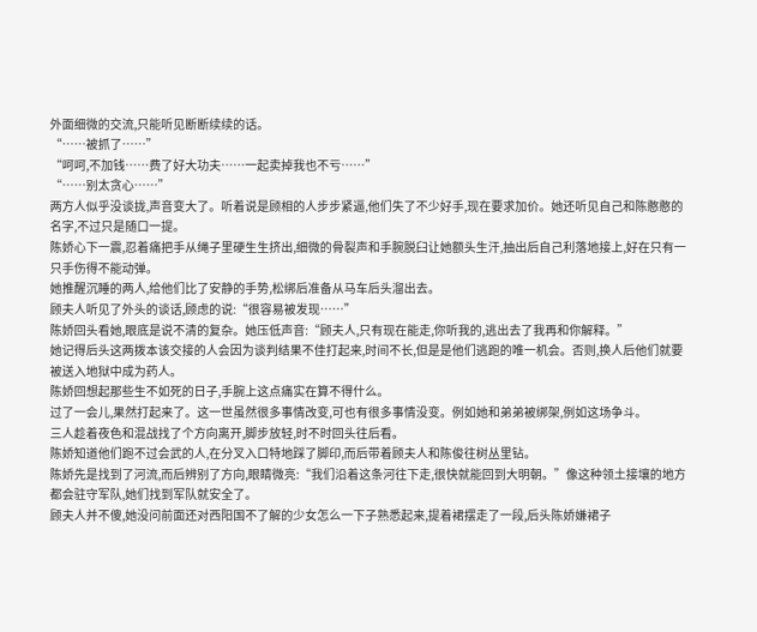外面细微的交流,只能听见断断续续的话。
“……被抓了……”
“呵呵,不加钱……费了好大功夫……一起卖掉我也不亏……”
“……别太贪心……”
两方人似乎没谈拢,声音变大了。听着说是顾相的人步步紧逼,他们失了不少好手,现在要求加价。她还听见自己和陈憨憨的名字,不过只是随口一提。
陈娇心下一震,忍着痛把手从绳子里硬生生挤出,细微的骨裂声和手腕脱臼让她额头生汗,抽出后自己利落地接上,好在只有一只手伤得不能动弹。
她推醒沉睡的两人,给他们比了安静的手势,松绑后准备从马车后头溜出去。
顾夫人听见了外头的谈话,顾虑的说:“很容易被发现……”
陈娇回头看她,眼底是说不清的复杂。她压低声音:“顾夫人,只有现在能走,你听我的,逃出去了我再和你解释。”
她记得后头这两拨本该交接的人会因为谈判结果不佳打起来,时间不长,但是是他们逃跑的唯一机会。否则,换人后他们就要被送入地狱中成为药人。
陈娇回想起那些生不如死的日子,手腕上这点痛实在算不得什么。
过了一会儿,果然打起来了。这一世虽然很多事情改变,可也有很多事情没变。例如她和弟弟被绑架,例如这场争斗。
三人趁着夜色和混战找了个方向离开,脚步放轻,时不时回头往后看。
陈娇知道他们跑不过会武的人,在分叉入口特地踩了脚印,而后带着顾夫人和陈俊往树丛里钻。
陈娇先是找到了河流,而后辨别了方向,眼睛微亮:“我们沿着这条河往下走,很快就能回到大明朝。”像这种领土接壤的地方都会驻守军队,她们找到军队就安全了。
顾夫人并不傻,她没问前面还对西阳国不了解的少女怎么一下子熟悉起来,提着裙摆走了一段,后头陈娇嫌裙子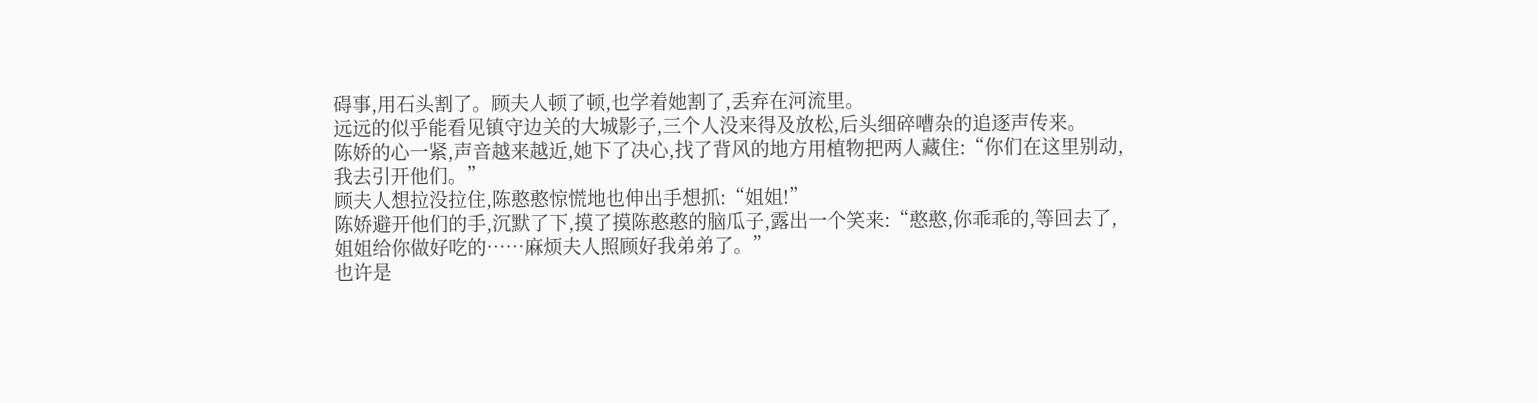碍事,用石头割了。顾夫人顿了顿,也学着她割了,丢弃在河流里。
远远的似乎能看见镇守边关的大城影子,三个人没来得及放松,后头细碎嘈杂的追逐声传来。
陈娇的心一紧,声音越来越近,她下了决心,找了背风的地方用植物把两人藏住:“你们在这里别动,我去引开他们。”
顾夫人想拉没拉住,陈憨憨惊慌地也伸出手想抓:“姐姐!”
陈娇避开他们的手,沉默了下,摸了摸陈憨憨的脑瓜子,露出一个笑来:“憨憨,你乖乖的,等回去了,姐姐给你做好吃的……麻烦夫人照顾好我弟弟了。”
也许是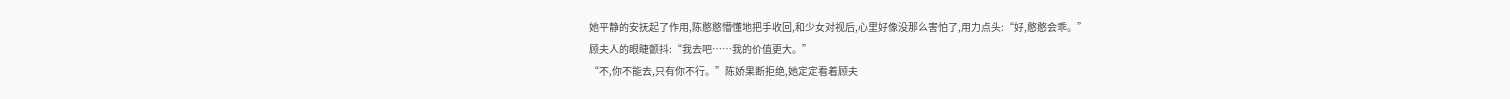她平静的安抚起了作用,陈憨憨懵懂地把手收回,和少女对视后,心里好像没那么害怕了,用力点头:“好,憨憨会乖。”
顾夫人的眼睫颤抖:“我去吧……我的价值更大。”
“不,你不能去,只有你不行。”陈娇果断拒绝,她定定看着顾夫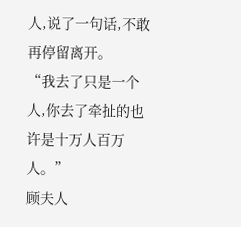人,说了一句话,不敢再停留离开。
“我去了只是一个人,你去了牵扯的也许是十万人百万人。”
顾夫人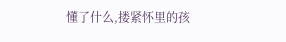懂了什么,搂紧怀里的孩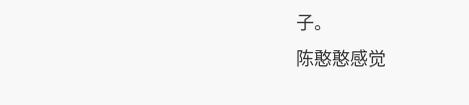子。
陈憨憨感觉